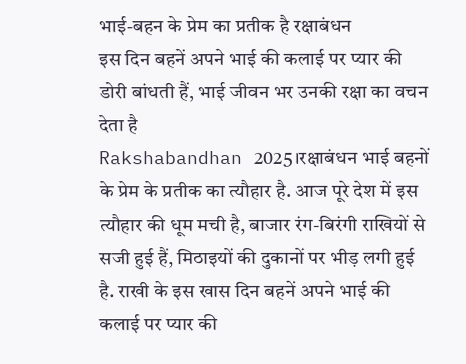भाई-बहन के प्रेम का प्रतीक है रक्षाबंधन
इस दिन बहनें अपने भाई की कलाई पर प्यार की डोरी बांधती हैं, भाई जीवन भर उनकी रक्षा का वचन देता है
Rakshabandhan 2025।रक्षाबंधन भाई बहनों के प्रेम के प्रतीक का त्यौहार है. आज पूरे देश में इस त्यौहार की धूम मची है, बाजार रंग-बिरंगी राखियों से सजी हुई हैं, मिठाइयों की दुकानों पर भीड़ लगी हुई है. राखी के इस खास दिन बहनें अपने भाई की कलाई पर प्यार की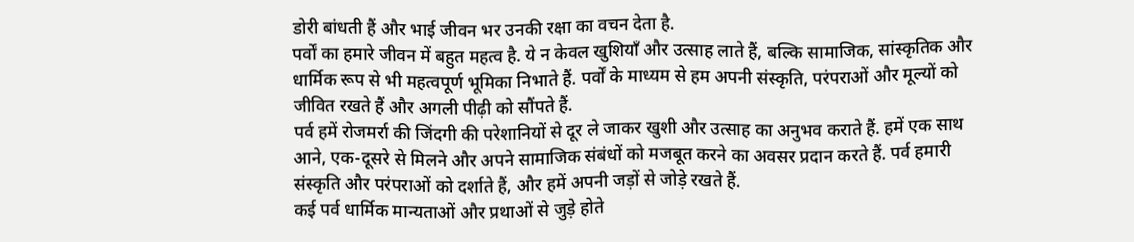डोरी बांधती हैं और भाई जीवन भर उनकी रक्षा का वचन देता है.
पर्वों का हमारे जीवन में बहुत महत्व है. ये न केवल खुशियाँ और उत्साह लाते हैं, बल्कि सामाजिक, सांस्कृतिक और धार्मिक रूप से भी महत्वपूर्ण भूमिका निभाते हैं. पर्वों के माध्यम से हम अपनी संस्कृति, परंपराओं और मूल्यों को जीवित रखते हैं और अगली पीढ़ी को सौंपते हैं.
पर्व हमें रोजमर्रा की जिंदगी की परेशानियों से दूर ले जाकर खुशी और उत्साह का अनुभव कराते हैं. हमें एक साथ आने, एक-दूसरे से मिलने और अपने सामाजिक संबंधों को मजबूत करने का अवसर प्रदान करते हैं. पर्व हमारी संस्कृति और परंपराओं को दर्शाते हैं, और हमें अपनी जड़ों से जोड़े रखते हैं.
कई पर्व धार्मिक मान्यताओं और प्रथाओं से जुड़े होते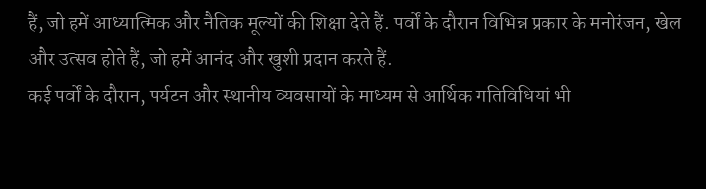हैं, जो हमें आध्यात्मिक और नैतिक मूल्यों की शिक्षा देते हैं. पर्वों के दौरान विभिन्न प्रकार के मनोरंजन, खेल और उत्सव होते हैं, जो हमें आनंद और खुशी प्रदान करते हैं.
कई पर्वों के दौरान, पर्यटन और स्थानीय व्यवसायों के माध्यम से आर्थिक गतिविधियां भी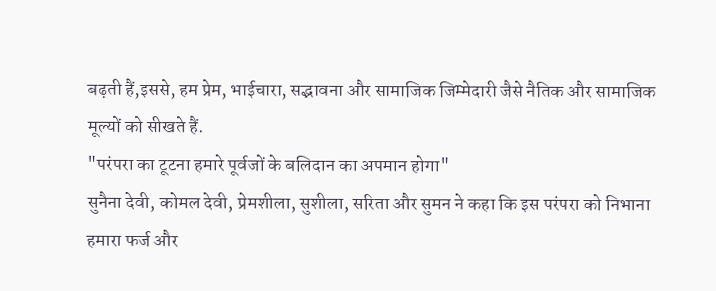बढ़ती हैं,इससे, हम प्रेम, भाईचारा, सद्भावना और सामाजिक जिम्मेदारी जैसे नैतिक और सामाजिक मूल्यों को सीखते हैं.
"परंपरा का टूटना हमारे पूर्वजों के बलिदान का अपमान होगा"
सुनैना देवी, कोमल देवी, प्रेमशीला, सुशीला, सरिता और सुमन ने कहा कि इस परंपरा को निभाना हमारा फर्ज और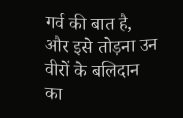गर्व की बात है, और इसे तोड़ना उन वीरों के बलिदान का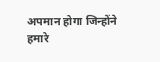अपमान होगा जिन्होंने हमारे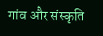गांव और संस्कृति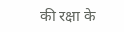की रक्षा के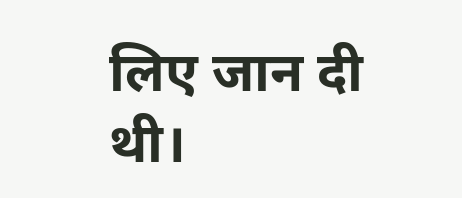लिए जान दी थी।